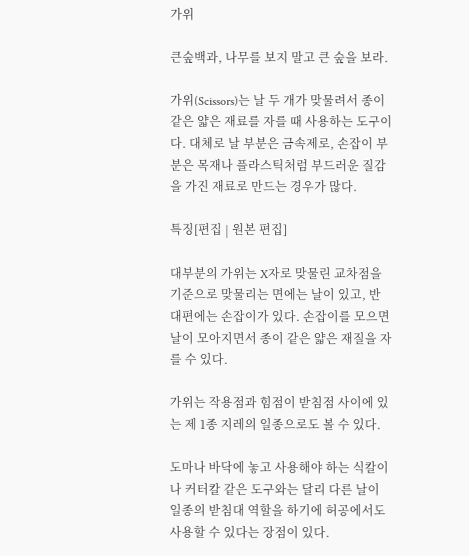가위

큰숲백과, 나무를 보지 말고 큰 숲을 보라.

가위(Scissors)는 날 두 개가 맞물려서 종이 같은 얇은 재료를 자를 때 사용하는 도구이다. 대체로 날 부분은 금속제로, 손잡이 부분은 목재나 플라스틱처럼 부드러운 질감을 가진 재료로 만드는 경우가 많다.

특징[편집 | 원본 편집]

대부분의 가위는 X자로 맞물린 교차점을 기준으로 맞물리는 면에는 날이 있고, 반대편에는 손잡이가 있다. 손잡이를 모으면 날이 모아지면서 종이 같은 얇은 재질을 자를 수 있다.

가위는 작용점과 힘점이 받침점 사이에 있는 제 1종 지레의 일종으로도 볼 수 있다.

도마나 바닥에 놓고 사용해야 하는 식칼이나 커터칼 같은 도구와는 달리 다른 날이 일종의 받침대 역할을 하기에 허공에서도 사용할 수 있다는 장점이 있다.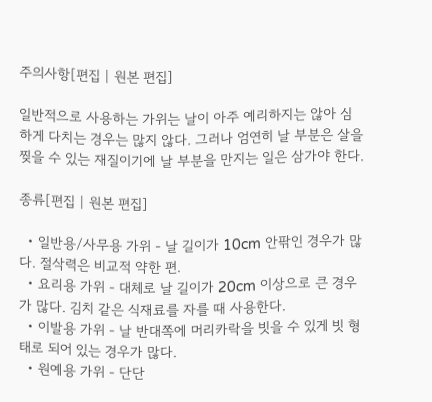주의사항[편집 | 원본 편집]

일반적으로 사용하는 가위는 날이 아주 예리하지는 않아 심하게 다치는 경우는 많지 않다. 그러나 엄연히 날 부분은 살을 찢을 수 있는 재질이기에 날 부분을 만지는 일은 삼가야 한다.

종류[편집 | 원본 편집]

  • 일반용/사무용 가위 - 날 길이가 10cm 안팎인 경우가 많다. 절삭력은 비교적 약한 편.
  • 요리용 가위 - 대체로 날 길이가 20cm 이상으로 큰 경우가 많다. 김치 같은 식재료를 자를 때 사용한다.
  • 이발용 가위 - 날 반대쪽에 머리카락을 빗을 수 있게 빗 형태로 되어 있는 경우가 많다.
  • 원예용 가위 - 단단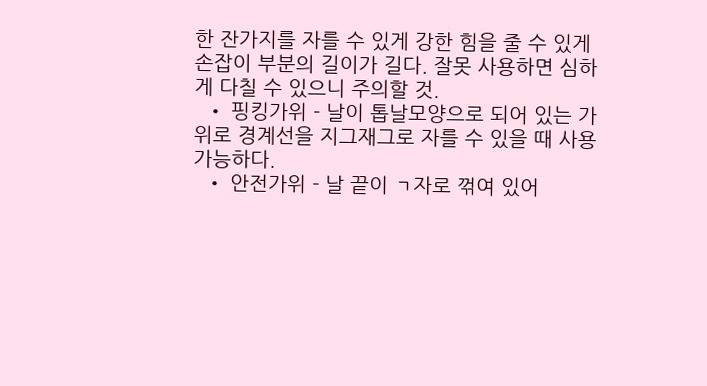한 잔가지를 자를 수 있게 강한 힘을 줄 수 있게 손잡이 부분의 길이가 길다. 잘못 사용하면 심하게 다칠 수 있으니 주의할 것.
  • 핑킹가위 - 날이 톱날모양으로 되어 있는 가위로 경계선을 지그재그로 자를 수 있을 때 사용가능하다.
  • 안전가위 - 날 끝이 ㄱ자로 꺾여 있어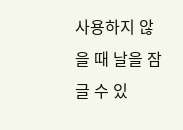사용하지 않을 때 날을 잠글 수 있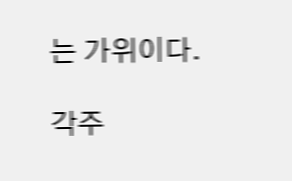는 가위이다.

각주